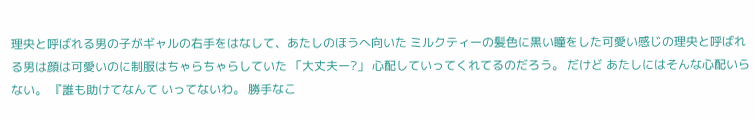理央と呼ばれる男の子がギャルの右手をはなして、あたしのほうへ向いた ミルクティーの髪色に黒い瞳をした可愛い感じの理央と呼ばれる男は顔は可愛いのに制服はちゃらちゃらしていた 「大丈夫ー?」 心配していってくれてるのだろう。 だけど あたしにはそんな心配いらない。 『誰も助けてなんて いってないわ。 勝手なこ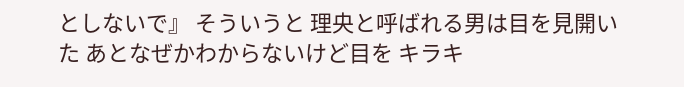としないで』 そういうと 理央と呼ばれる男は目を見開いた あとなぜかわからないけど目を キラキ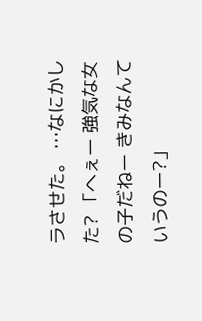ラさせた。 …なにかした? 「へぇー 強気な女の子だねー きみなんていうのー?」